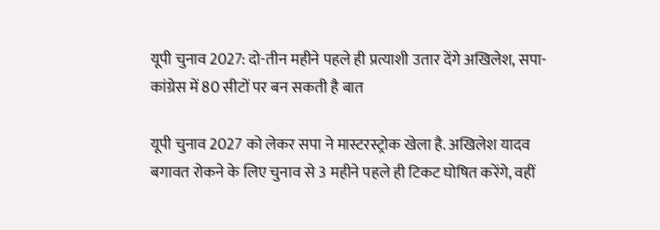यूपी चुनाव 2027: दो-तीन महीने पहले ही प्रत्याशी उतार देंगे अखिलेश, सपा-कांग्रेस में 80 सीटों पर बन सकती है बात

यूपी चुनाव 2027 को लेकर सपा ने मास्टरस्ट्रोक खेला है. अखिलेश यादव बगावत रोकने के लिए चुनाव से 3 महीने पहले ही टिकट घोषित करेंगे, वहीं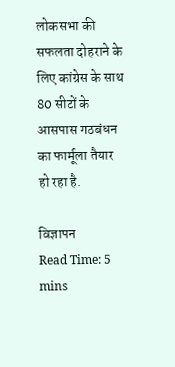लोकसभा की सफलता दोहराने के लिए कांग्रेस के साथ 80 सीटों के आसपास गठबंधन का फार्मूला तैयार हो रहा है.

विज्ञापन
Read Time: 5 mins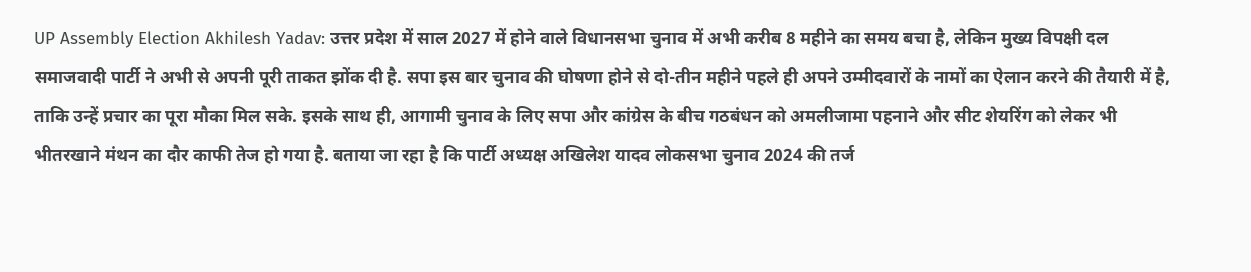UP Assembly Election Akhilesh Yadav: उत्तर प्रदेश में साल 2027 में होने वाले विधानसभा चुनाव में अभी करीब 8 महीने का समय बचा है, लेकिन मुख्य विपक्षी दल समाजवादी पार्टी ने अभी से अपनी पूरी ताकत झोंक दी है. सपा इस बार चुनाव की घोषणा होने से दो-तीन महीने पहले ही अपने उम्मीदवारों के नामों का ऐलान करने की तैयारी में है, ताकि उन्हें प्रचार का पूरा मौका मिल सके. इसके साथ ही, आगामी चुनाव के लिए सपा और कांग्रेस के बीच गठबंधन को अमलीजामा पहनाने और सीट शेयरिंग को लेकर भी भीतरखाने मंथन का दौर काफी तेज हो गया है. बताया जा रहा है कि पार्टी अध्यक्ष अखिलेश यादव लोकसभा चुनाव 2024 की तर्ज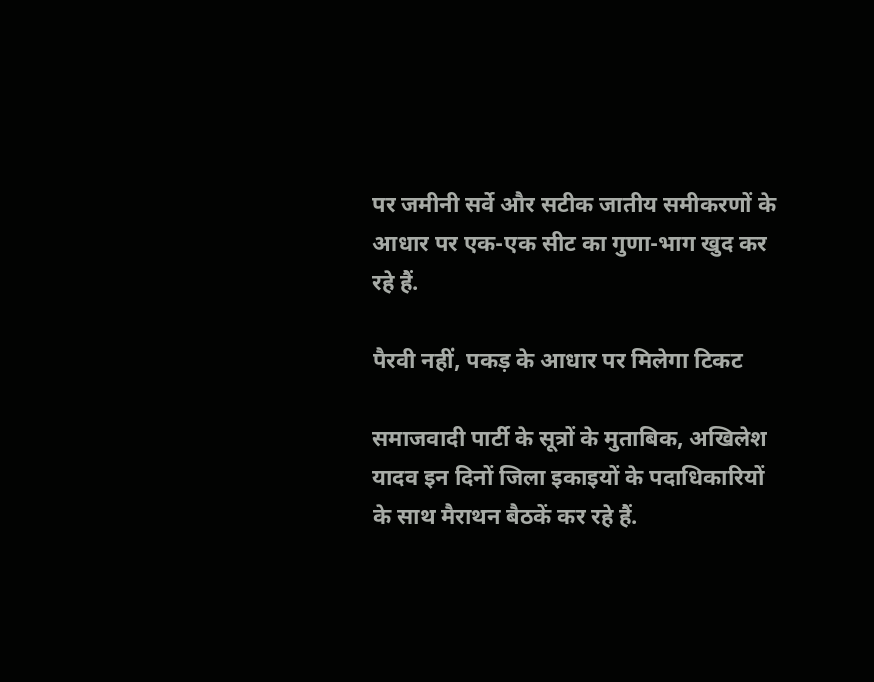पर जमीनी सर्वे और सटीक जातीय समीकरणों के आधार पर एक-एक सीट का गुणा-भाग खुद कर रहे हैं.

पैरवी नहीं, पकड़ के आधार पर मिलेगा टिकट

समाजवादी पार्टी के सूत्रों के मुताबिक, अखिलेश यादव इन दिनों जिला इकाइयों के पदाधिकारियों के साथ मैराथन बैठकें कर रहे हैं.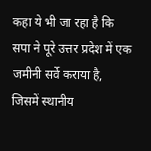कहा ये भी जा रहा है कि सपा ने पूरे उत्तर प्रदेश में एक जमीनी सर्वे कराया है, जिसमें स्थानीय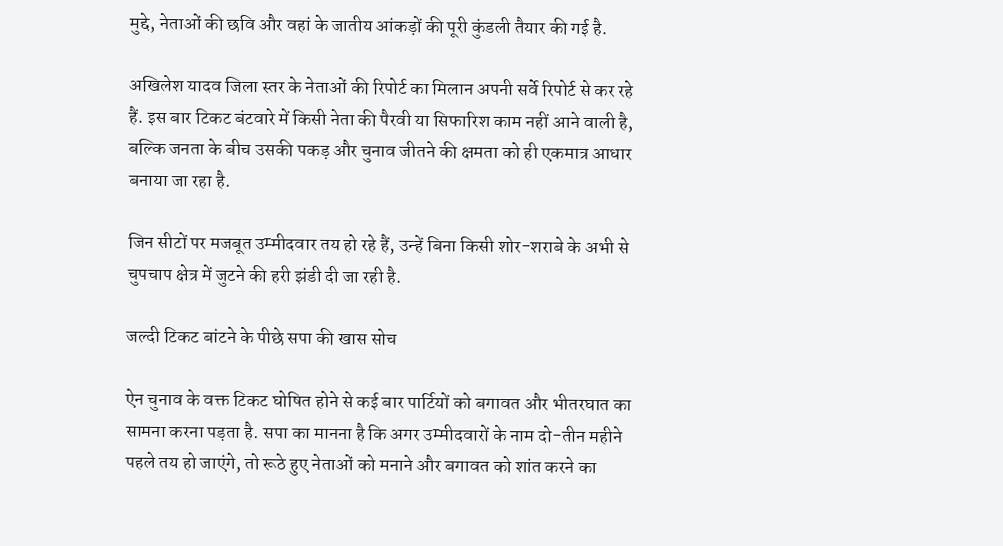मुद्दे, नेताओं की छवि और वहां के जातीय आंकड़ों की पूरी कुंडली तैयार की गई है.

अखिलेश यादव जिला स्तर के नेताओं की रिपोर्ट का मिलान अपनी सर्वे रिपोर्ट से कर रहे हैं. इस बार टिकट बंटवारे में किसी नेता की पैरवी या सिफारिश काम नहीं आने वाली है, बल्कि जनता के बीच उसकी पकड़ और चुनाव जीतने की क्षमता को ही एकमात्र आधार बनाया जा रहा है.

जिन सीटों पर मजबूत उम्मीदवार तय हो रहे हैं, उन्हें बिना किसी शोर-शराबे के अभी से चुपचाप क्षेत्र में जुटने की हरी झंडी दी जा रही है.

जल्दी टिकट बांटने के पीछे सपा की खास सोच

ऐन चुनाव के वक्त टिकट घोषित होने से कई बार पार्टियों को बगावत और भीतरघात का सामना करना पड़ता है. सपा का मानना है कि अगर उम्मीदवारों के नाम दो-तीन महीने पहले तय हो जाएंगे, तो रूठे हुए नेताओं को मनाने और बगावत को शांत करने का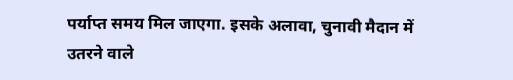पर्याप्त समय मिल जाएगा. इसके अलावा, चुनावी मैदान में उतरने वाले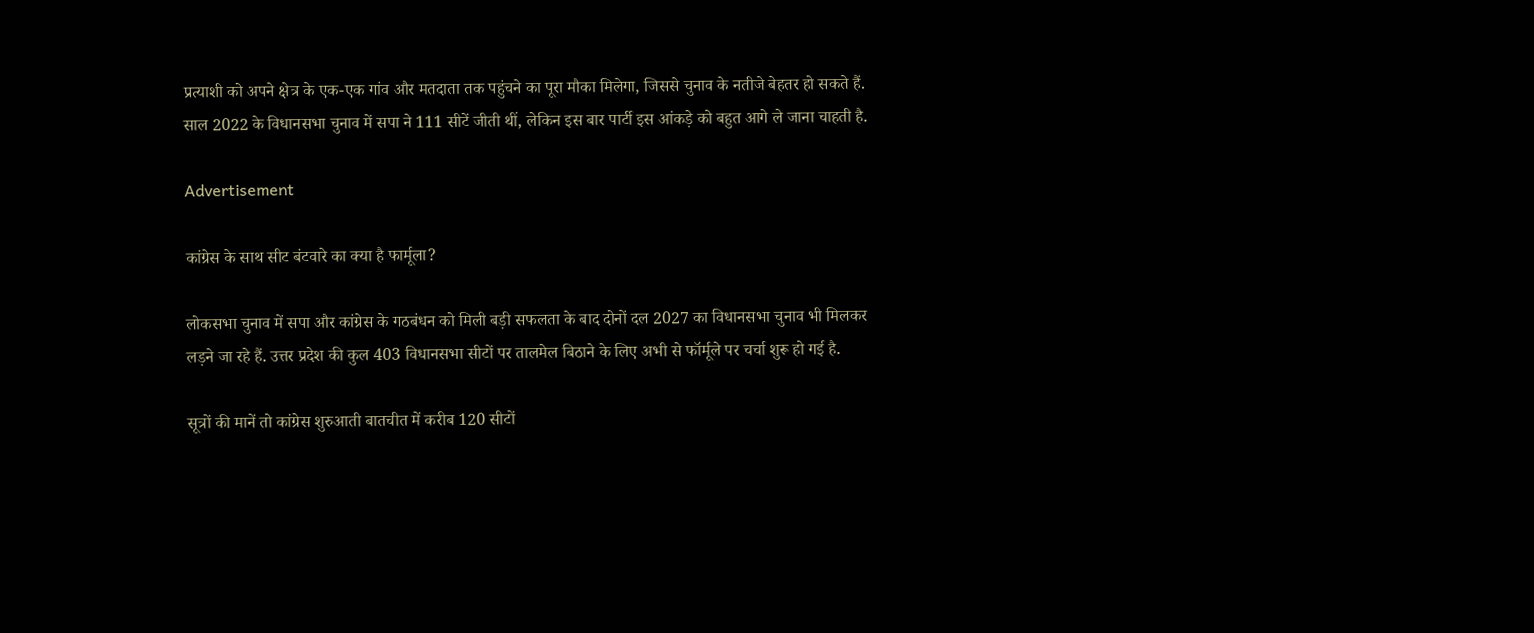प्रत्याशी को अपने क्षेत्र के एक-एक गांव और मतदाता तक पहुंचने का पूरा मौका मिलेगा, जिससे चुनाव के नतीजे बेहतर हो सकते हैं. साल 2022 के विधानसभा चुनाव में सपा ने 111 सीटें जीती थीं, लेकिन इस बार पार्टी इस आंकड़े को बहुत आगे ले जाना चाहती है.

Advertisement

कांग्रेस के साथ सीट बंटवारे का क्या है फार्मूला?

लोकसभा चुनाव में सपा और कांग्रेस के गठबंधन को मिली बड़ी सफलता के बाद दोनों दल 2027 का विधानसभा चुनाव भी मिलकर लड़ने जा रहे हैं. उत्तर प्रदेश की कुल 403 विधानसभा सीटों पर तालमेल बिठाने के लिए अभी से फॉर्मूले पर चर्चा शुरू हो गई है.

सूत्रों की मानें तो कांग्रेस शुरुआती बातचीत में करीब 120 सीटों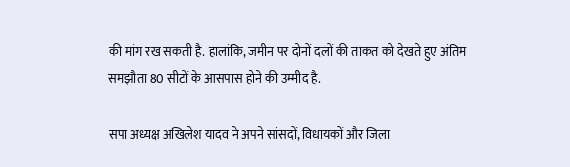की मांग रख सकती है. हालांकि, जमीन पर दोनों दलों की ताकत को देखते हुए अंतिम समझौता 80 सीटों के आसपास होने की उम्मीद है.

सपा अध्यक्ष अखिलेश यादव ने अपने सांसदों, विधायकों और जिला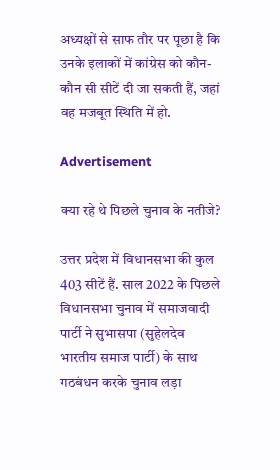अध्यक्षों से साफ तौर पर पूछा है कि उनके इलाकों में कांग्रेस को कौन-कौन सी सीटें दी जा सकती हैं, जहां वह मजबूत स्थिति में हो.

Advertisement

क्या रहे थे पिछले चुनाव के नतीजे?

उत्तर प्रदेश में विधानसभा की कुल 403 सीटें हैं. साल 2022 के पिछले विधानसभा चुनाव में समाजवादी पार्टी ने सुभासपा (सुहेलदेव भारतीय समाज पार्टी) के साथ गठबंधन करके चुनाव लड़ा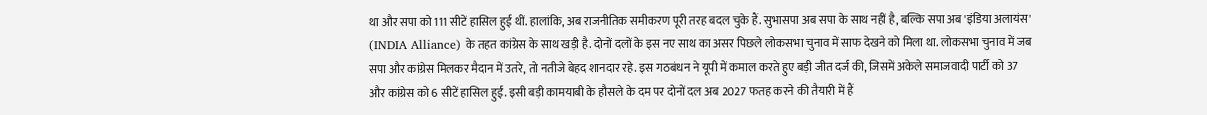था और सपा को 111 सीटें हासिल हुई थीं. हालांकि, अब राजनीतिक समीकरण पूरी तरह बदल चुके हैं. सुभासपा अब सपा के साथ नहीं है, बल्कि सपा अब 'इंडिया अलायंस' (INDIA Alliance) के तहत कांग्रेस के साथ खड़ी है. दोनों दलों के इस नए साथ का असर पिछले लोकसभा चुनाव में साफ देखने को मिला था. लोकसभा चुनाव में जब सपा और कांग्रेस मिलकर मैदान में उतरे, तो नतीजे बेहद शानदार रहे. इस गठबंधन ने यूपी में कमाल करते हुए बड़ी जीत दर्ज की, जिसमें अकेले समाजवादी पार्टी को 37 और कांग्रेस को 6 सीटें हासिल हुईं. इसी बड़ी कामयाबी के हौसले के दम पर दोनों दल अब 2027 फतह करने की तैयारी में हैं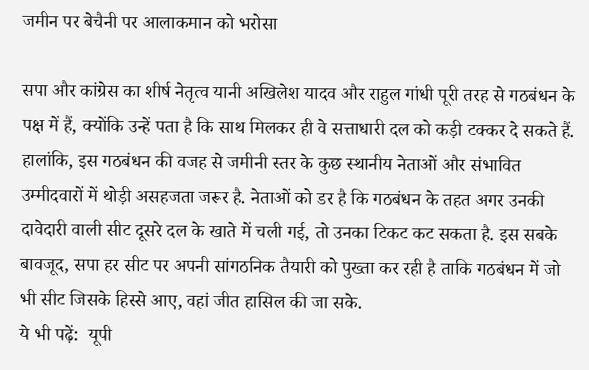जमीन पर बेचैनी पर आलाकमान को भरोसा

सपा और कांग्रेस का शीर्ष नेतृत्व यानी अखिलेश यादव और राहुल गांधी पूरी तरह से गठबंधन के पक्ष में हैं, क्योंकि उन्हें पता है कि साथ मिलकर ही वे सत्ताधारी दल को कड़ी टक्कर दे सकते हैं. हालांकि, इस गठबंधन की वजह से जमीनी स्तर के कुछ स्थानीय नेताओं और संभावित उम्मीदवारों में थोड़ी असहजता जरूर है. नेताओं को डर है कि गठबंधन के तहत अगर उनकी दावेदारी वाली सीट दूसरे दल के खाते में चली गई, तो उनका टिकट कट सकता है. इस सबके बावजूद, सपा हर सीट पर अपनी सांगठनिक तैयारी को पुख्ता कर रही है ताकि गठबंधन में जो भी सीट जिसके हिस्से आए, वहां जीत हासिल की जा सके.
ये भी पढ़ें:  यूपी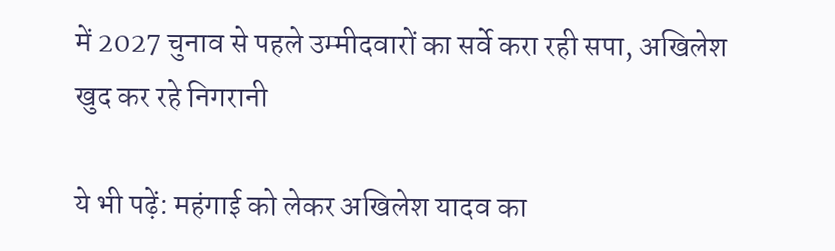में 2027 चुनाव से पहले उम्मीदवारों का सर्वे करा रही सपा, अखिलेश खुद कर रहे निगरानी

ये भी पढ़ें: महंगाई को लेकर अखिलेश यादव का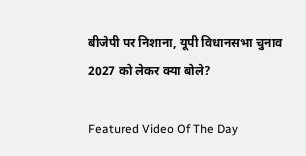बीजेपी पर निशाना, यूपी विधानसभा चुनाव 2027 को लेकर क्या बोले?

Featured Video Of The Day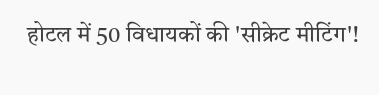होटल में 50 विधायकों की 'सीक्रेट मीटिंग'!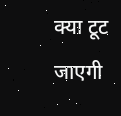क्या टूट जाएगी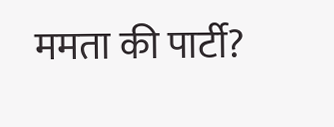ममता की पार्टी?